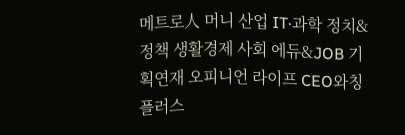메트로人 머니 산업 IT·과학 정치&정책 생활경제 사회 에듀&JOB 기획연재 오피니언 라이프 CEO와칭 플러스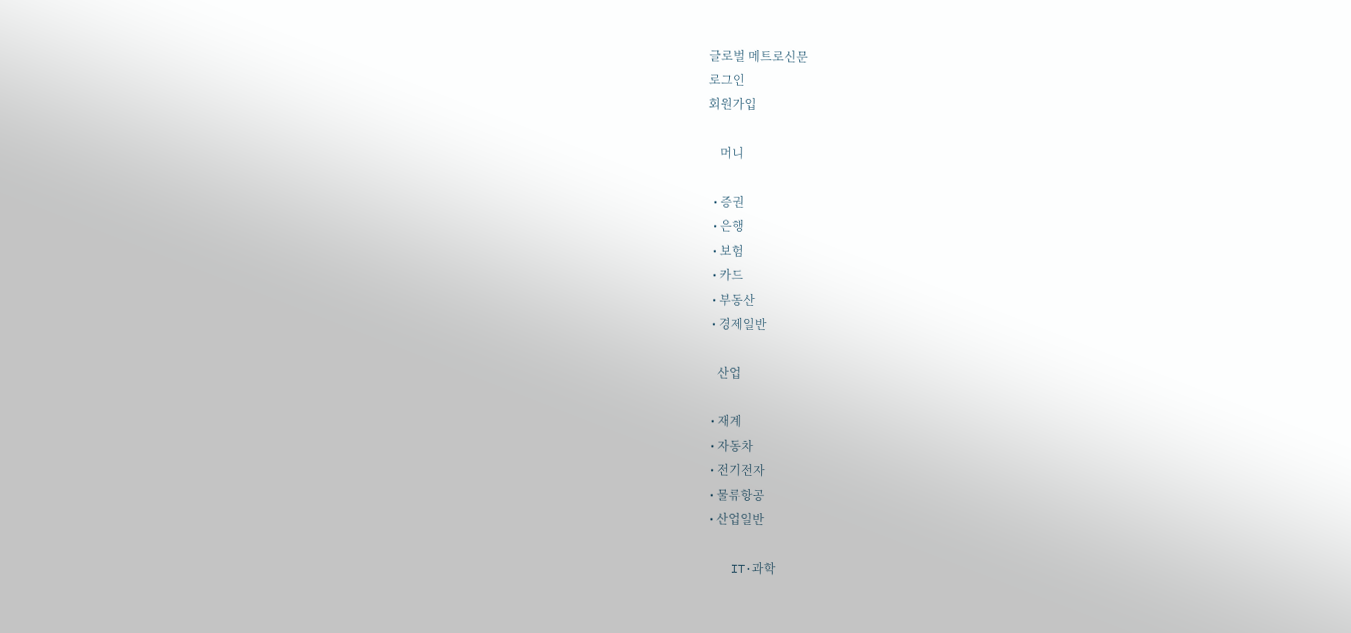글로벌 메트로신문
로그인
회원가입

    머니

  • 증권
  • 은행
  • 보험
  • 카드
  • 부동산
  • 경제일반

    산업

  • 재계
  • 자동차
  • 전기전자
  • 물류항공
  • 산업일반

    IT·과학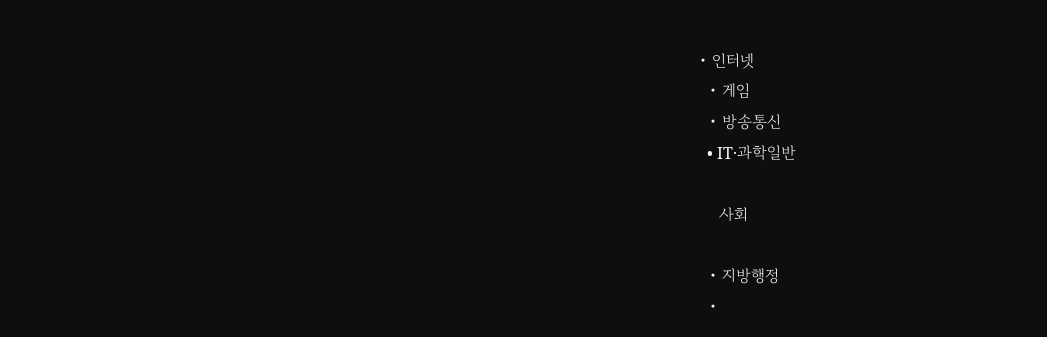• 인터넷
  • 게임
  • 방송통신
  • IT·과학일반

    사회

  • 지방행정
  •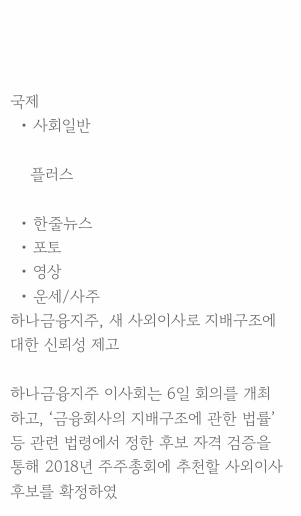국제
  • 사회일반

    플러스

  • 한줄뉴스
  • 포토
  • 영상
  • 운세/사주
하나금융지주, 새 사외이사로 지배구조에 대한 신뢰성 제고

하나금융지주 이사회는 6일 회의를 개최하고, ‘금융회사의 지배구조에 관한 법률’ 등 관련 법령에서 정한 후보 자격 검증을 통해 2018년 주주총회에 추천할 사외이사 후보를 확정하였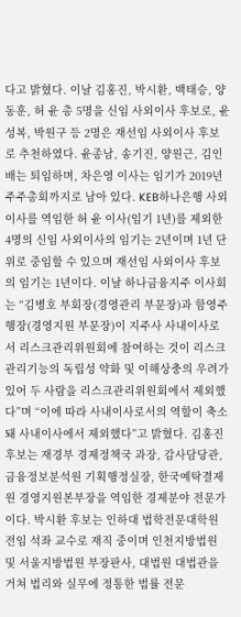다고 밝혔다. 이날 김홍진, 박시환, 백태승, 양동훈, 허 윤 총 5명을 신임 사외이사 후보로, 윤성복, 박원구 등 2명은 재선임 사외이사 후보로 추천하였다. 윤종남, 송기진, 양원근, 김인배는 퇴임하며, 차은영 이사는 임기가 2019년 주주총회까지로 남아 있다. KEB하나은행 사외이사를 역임한 허 윤 이사(임기 1년)를 제외한 4명의 신임 사외이사의 임기는 2년이며 1년 단위로 중임할 수 있으며 재선임 사외이사 후보의 임기는 1년이다. 이날 하나금융지주 이사회는 “김병호 부회장(경영관리 부문장)과 함영주 행장(경영지원 부문장)이 지주사 사내이사로서 리스크관리위원회에 참여하는 것이 리스크 관리기능의 독립성 약화 및 이해상충의 우려가 있어 두 사람을 리스크관리위원회에서 제외했다”며 “이에 따라 사내이사로서의 역할이 축소돼 사내이사에서 제외했다”고 밝혔다. 김홍진 후보는 재경부 경제정책국 과장, 감사담당관, 금융정보분석원 기획행정실장, 한국예탁결제원 경영지원본부장을 역임한 경제분야 전문가이다. 박시환 후보는 인하대 법학전문대학원 전임 석좌 교수로 재직 중이며 인천지방법원 및 서울지방법원 부장판사, 대법원 대법관을 거쳐 법리와 실무에 정통한 법률 전문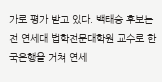가로 평가 받고 있다. 백태승 후보는 전 연세대 법학전문대학원 교수로 한국은행을 거쳐 연세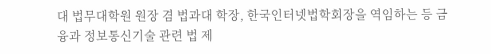대 법무대학원 원장 겸 법과대 학장, 한국인터넷법학회장을 역임하는 등 금융과 정보통신기술 관련 법 제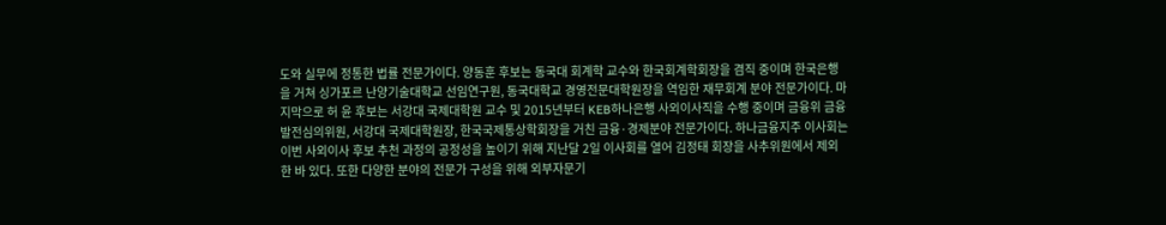도와 실무에 정통한 법률 전문가이다. 양동훈 후보는 동국대 회계학 교수와 한국회계학회장을 겸직 중이며 한국은행을 거쳐 싱가포르 난양기술대학교 선임연구원, 동국대학교 경영전문대학원장을 역임한 재무회계 분야 전문가이다. 마지막으로 허 윤 후보는 서강대 국제대학원 교수 및 2015년부터 KEB하나은행 사외이사직을 수행 중이며 금융위 금융발전심의위원, 서강대 국제대학원장, 한국국제통상학회장을 거친 금융·경제분야 전문가이다. 하나금융지주 이사회는 이번 사외이사 후보 추천 과정의 공정성을 높이기 위해 지난달 2일 이사회를 열어 김정태 회장을 사추위원에서 제외한 바 있다. 또한 다양한 분야의 전문가 구성을 위해 외부자문기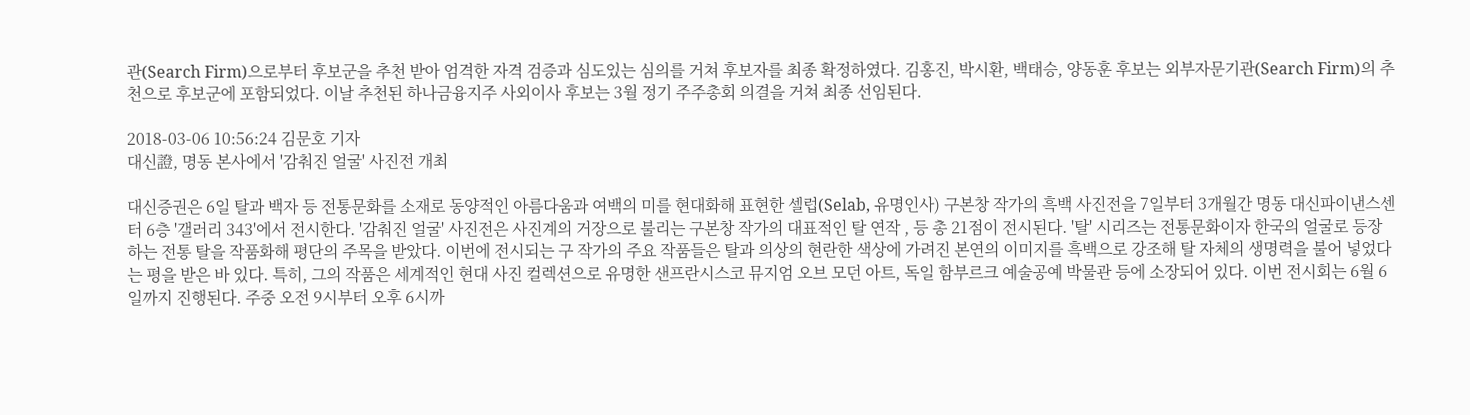관(Search Firm)으로부터 후보군을 추천 받아 엄격한 자격 검증과 심도있는 심의를 거쳐 후보자를 최종 확정하였다. 김홍진, 박시환, 백태승, 양동훈 후보는 외부자문기관(Search Firm)의 추천으로 후보군에 포함되었다. 이날 추천된 하나금융지주 사외이사 후보는 3월 정기 주주총회 의결을 거쳐 최종 선임된다.

2018-03-06 10:56:24 김문호 기자
대신證, 명동 본사에서 '감춰진 얼굴' 사진전 개최

대신증권은 6일 탈과 백자 등 전통문화를 소재로 동양적인 아름다움과 여백의 미를 현대화해 표현한 셀럽(Selab, 유명인사) 구본창 작가의 흑백 사진전을 7일부터 3개월간 명동 대신파이낸스센터 6층 '갤러리 343'에서 전시한다. '감춰진 얼굴' 사진전은 사진계의 거장으로 불리는 구본창 작가의 대표적인 탈 연작 , 등 총 21점이 전시된다. '탈' 시리즈는 전통문화이자 한국의 얼굴로 등장하는 전통 탈을 작품화해 평단의 주목을 받았다. 이번에 전시되는 구 작가의 주요 작품들은 탈과 의상의 현란한 색상에 가려진 본연의 이미지를 흑백으로 강조해 탈 자체의 생명력을 불어 넣었다는 평을 받은 바 있다. 특히, 그의 작품은 세계적인 현대 사진 컬렉션으로 유명한 샌프란시스코 뮤지엄 오브 모던 아트, 독일 함부르크 예술공예 박물관 등에 소장되어 있다. 이번 전시회는 6월 6일까지 진행된다. 주중 오전 9시부터 오후 6시까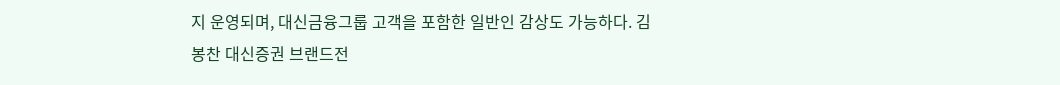지 운영되며, 대신금융그룹 고객을 포함한 일반인 감상도 가능하다. 김봉찬 대신증권 브랜드전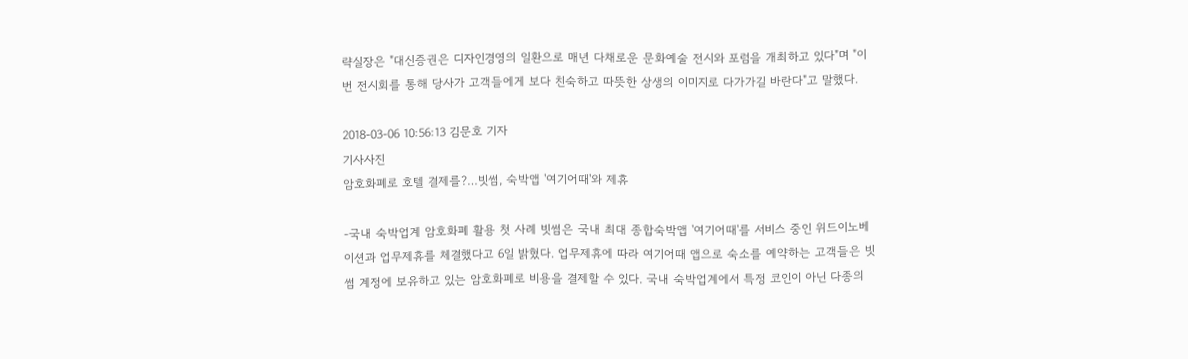략실장은 "대신증권은 디자인경영의 일환으로 매년 다채로운 문화예술 전시와 포럼을 개최하고 있다"며 "이번 전시회를 통해 당사가 고객들에게 보다 친숙하고 따뜻한 상생의 이미지로 다가가길 바란다"고 말했다.

2018-03-06 10:56:13 김문호 기자
기사사진
암호화폐로 호텔 결제를?…빗썸, 숙박앱 '여기어때'와 제휴

-국내 숙박업계 암호화폐 활용 첫 사례 빗썸은 국내 최대 종합숙박앱 '여기어때'를 서비스 중인 위드이노베이션과 업무제휴를 체결했다고 6일 밝혔다. 업무제휴에 따라 여기어때 앱으로 숙소를 예약하는 고객들은 빗썸 계정에 보유하고 있는 암호화폐로 비용을 결제할 수 있다. 국내 숙박업계에서 특정 코인이 아닌 다종의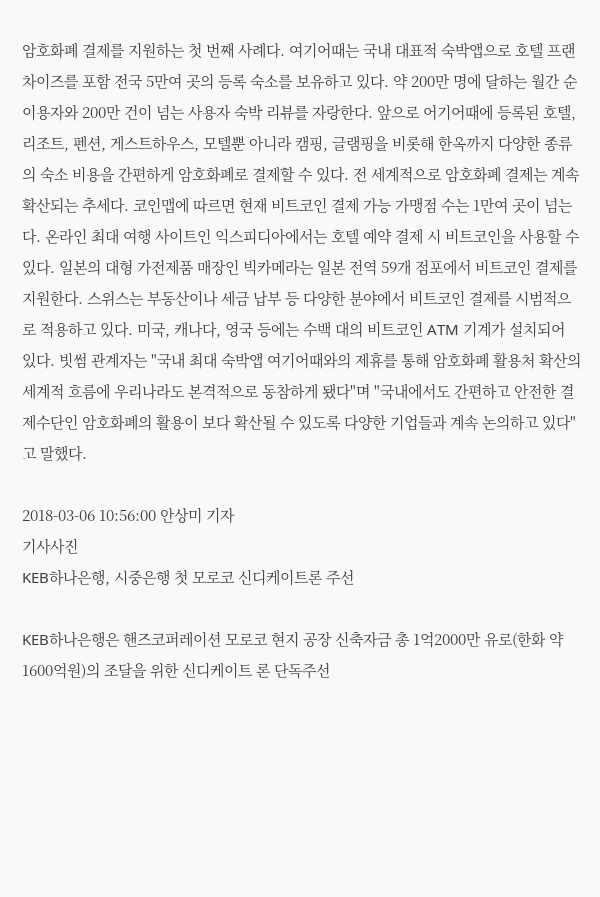암호화폐 결제를 지원하는 첫 번째 사례다. 여기어때는 국내 대표적 숙박앱으로 호텔 프랜차이즈를 포함 전국 5만여 곳의 등록 숙소를 보유하고 있다. 약 200만 명에 달하는 월간 순 이용자와 200만 건이 넘는 사용자 숙박 리뷰를 자랑한다. 앞으로 어기어때에 등록된 호텔, 리조트, 펜션, 게스트하우스, 모텔뿐 아니라 캠핑, 글램핑을 비롯해 한옥까지 다양한 종류의 숙소 비용을 간편하게 암호화폐로 결제할 수 있다. 전 세계적으로 암호화폐 결제는 계속 확산되는 추세다. 코인맵에 따르면 현재 비트코인 결제 가능 가맹점 수는 1만여 곳이 넘는다. 온라인 최대 여행 사이트인 익스피디아에서는 호텔 예약 결제 시 비트코인을 사용할 수 있다. 일본의 대형 가전제품 매장인 빅카메라는 일본 전역 59개 점포에서 비트코인 결제를 지원한다. 스위스는 부동산이나 세금 납부 등 다양한 분야에서 비트코인 결제를 시범적으로 적용하고 있다. 미국, 캐나다, 영국 등에는 수백 대의 비트코인 ATM 기계가 설치되어 있다. 빗썸 관계자는 "국내 최대 숙박앱 여기어때와의 제휴를 통해 암호화폐 활용처 확산의 세계적 흐름에 우리나라도 본격적으로 동참하게 됐다"며 "국내에서도 간편하고 안전한 결제수단인 암호화폐의 활용이 보다 확산될 수 있도록 다양한 기업들과 계속 논의하고 있다"고 말했다.

2018-03-06 10:56:00 안상미 기자
기사사진
KEB하나은행, 시중은행 첫 모로코 신디케이트론 주선

KEB하나은행은 핸즈코퍼레이션 모로코 현지 공장 신축자금 총 1억2000만 유로(한화 약 1600억원)의 조달을 위한 신디케이트 론 단독주선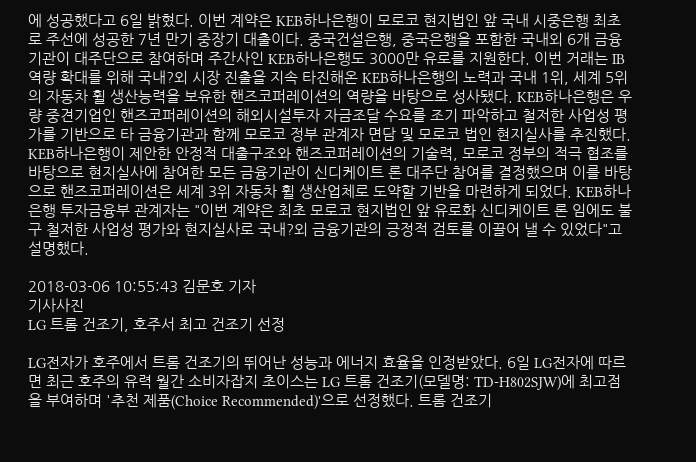에 성공했다고 6일 밝혔다. 이번 계약은 KEB하나은행이 모로코 현지법인 앞 국내 시중은행 최초로 주선에 성공한 7년 만기 중장기 대출이다. 중국건설은행, 중국은행을 포함한 국내외 6개 금융기관이 대주단으로 참여하며 주간사인 KEB하나은행도 3000만 유로를 지원한다. 이번 거래는 IB역량 확대를 위해 국내?외 시장 진출을 지속 타진해온 KEB하나은행의 노력과 국내 1위, 세계 5위의 자동차 휠 생산능력을 보유한 핸즈코퍼레이션의 역량을 바탕으로 성사됐다. KEB하나은행은 우량 중견기업인 핸즈코퍼레이션의 해외시설투자 자금조달 수요를 조기 파악하고 철저한 사업성 평가를 기반으로 타 금융기관과 함께 모로코 정부 관계자 면담 및 모로코 법인 현지실사를 추진했다. KEB하나은행이 제안한 안정적 대출구조와 핸즈코퍼레이션의 기술력, 모로코 정부의 적극 협조를 바탕으로 현지실사에 참여한 모든 금융기관이 신디케이트 론 대주단 참여를 결정했으며 이를 바탕으로 핸즈코퍼레이션은 세계 3위 자동차 휠 생산업체로 도약할 기반을 마련하게 되었다. KEB하나은행 투자금융부 관계자는 "이번 계약은 최초 모로코 현지법인 앞 유로화 신디케이트 론 임에도 불구 철저한 사업성 평가와 현지실사로 국내?외 금융기관의 긍정적 검토를 이끌어 낼 수 있었다"고 설명했다.

2018-03-06 10:55:43 김문호 기자
기사사진
LG 트롬 건조기, 호주서 최고 건조기 선정

LG전자가 호주에서 트롬 건조기의 뛰어난 성능과 에너지 효율을 인정받았다. 6일 LG전자에 따르면 최근 호주의 유력 월간 소비자잡지 초이스는 LG 트롬 건조기(모델명: TD-H802SJW)에 최고점을 부여하며 '추천 제품(Choice Recommended)'으로 선정했다. 트롬 건조기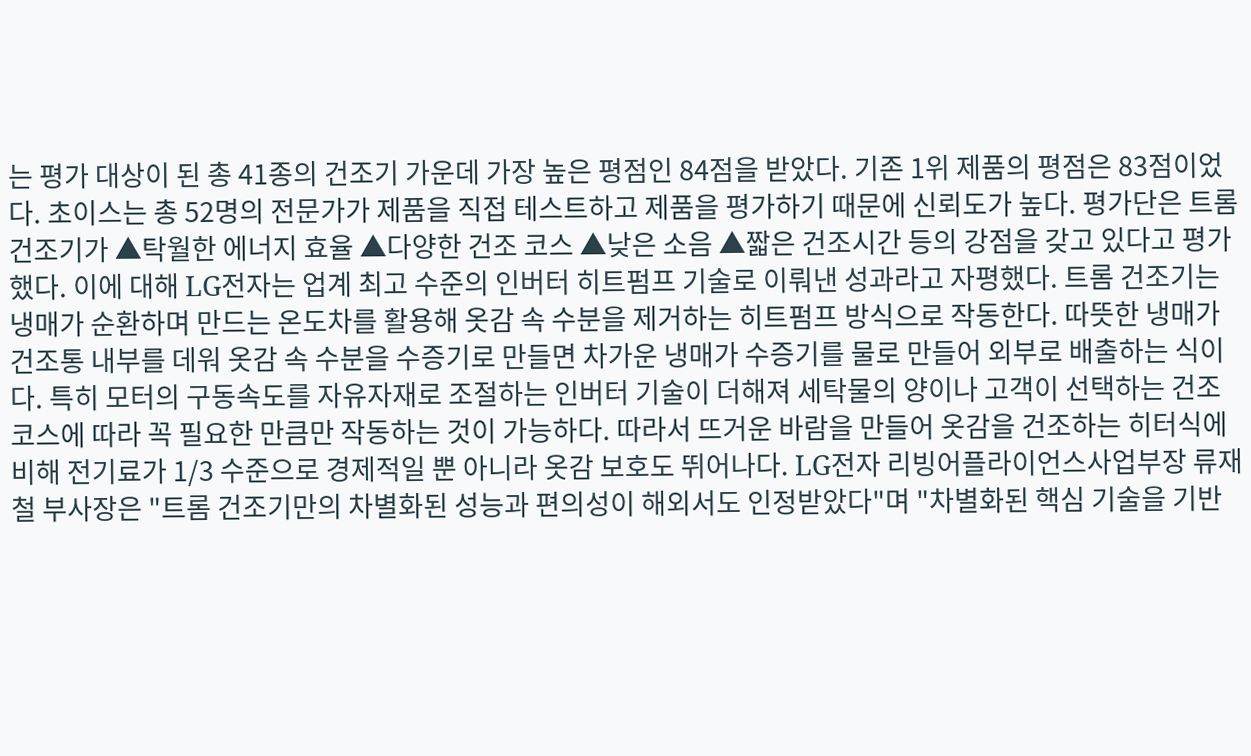는 평가 대상이 된 총 41종의 건조기 가운데 가장 높은 평점인 84점을 받았다. 기존 1위 제품의 평점은 83점이었다. 초이스는 총 52명의 전문가가 제품을 직접 테스트하고 제품을 평가하기 때문에 신뢰도가 높다. 평가단은 트롬 건조기가 ▲탁월한 에너지 효율 ▲다양한 건조 코스 ▲낮은 소음 ▲짧은 건조시간 등의 강점을 갖고 있다고 평가했다. 이에 대해 LG전자는 업계 최고 수준의 인버터 히트펌프 기술로 이뤄낸 성과라고 자평했다. 트롬 건조기는 냉매가 순환하며 만드는 온도차를 활용해 옷감 속 수분을 제거하는 히트펌프 방식으로 작동한다. 따뜻한 냉매가 건조통 내부를 데워 옷감 속 수분을 수증기로 만들면 차가운 냉매가 수증기를 물로 만들어 외부로 배출하는 식이다. 특히 모터의 구동속도를 자유자재로 조절하는 인버터 기술이 더해져 세탁물의 양이나 고객이 선택하는 건조 코스에 따라 꼭 필요한 만큼만 작동하는 것이 가능하다. 따라서 뜨거운 바람을 만들어 옷감을 건조하는 히터식에 비해 전기료가 1/3 수준으로 경제적일 뿐 아니라 옷감 보호도 뛰어나다. LG전자 리빙어플라이언스사업부장 류재철 부사장은 "트롬 건조기만의 차별화된 성능과 편의성이 해외서도 인정받았다"며 "차별화된 핵심 기술을 기반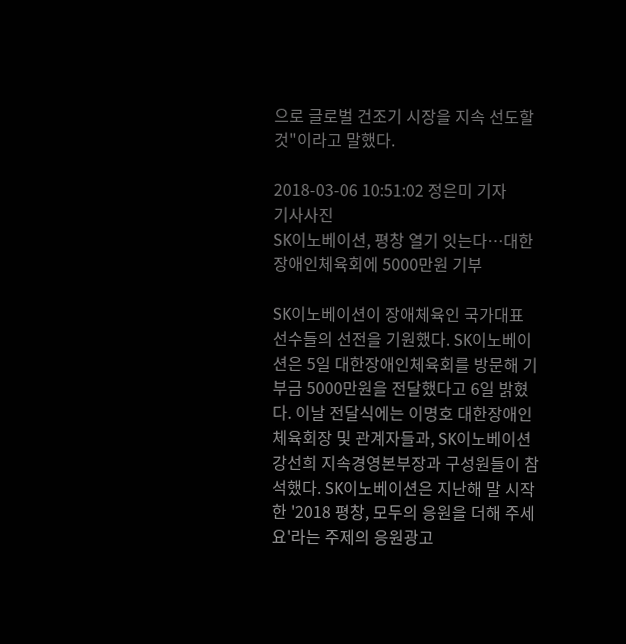으로 글로벌 건조기 시장을 지속 선도할 것"이라고 말했다.

2018-03-06 10:51:02 정은미 기자
기사사진
SK이노베이션, 평창 열기 잇는다…대한장애인체육회에 5000만원 기부

SK이노베이션이 장애체육인 국가대표 선수들의 선전을 기원했다. SK이노베이션은 5일 대한장애인체육회를 방문해 기부금 5000만원을 전달했다고 6일 밝혔다. 이날 전달식에는 이명호 대한장애인체육회장 및 관계자들과, SK이노베이션 강선희 지속경영본부장과 구성원들이 참석했다. SK이노베이션은 지난해 말 시작한 '2018 평창, 모두의 응원을 더해 주세요'라는 주제의 응원광고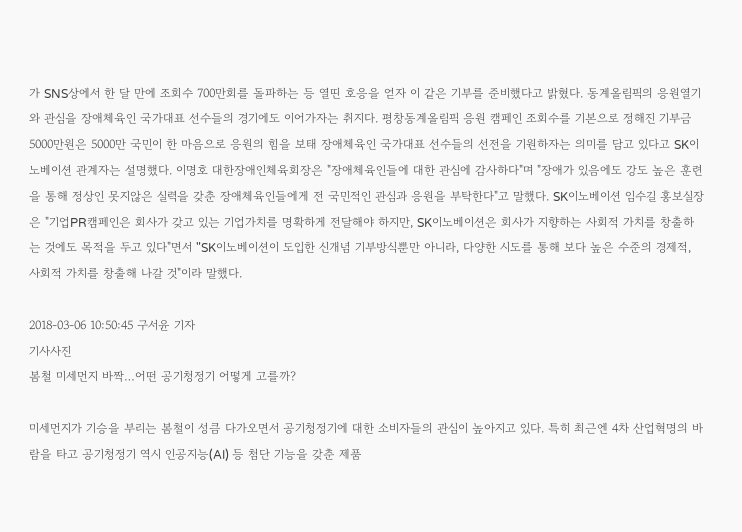가 SNS상에서 한 달 만에 조회수 700만회를 돌파하는 등 열띤 호응을 얻자 이 같은 기부를 준비했다고 밝혔다. 동계올림픽의 응원열기와 관심을 장애체육인 국가대표 선수들의 경기에도 이어가자는 취지다. 평창동계올림픽 응원 캠페인 조회수를 기본으로 정해진 기부금 5000만원은 5000만 국민이 한 마음으로 응원의 힘을 보태 장애체육인 국가대표 선수들의 선전을 기원하자는 의미를 담고 있다고 SK이노베이션 관계자는 설명했다. 이명호 대한장애인체육회장은 "장애체육인들에 대한 관심에 감사하다"며 "장애가 있음에도 강도 높은 훈련을 통해 정상인 못지않은 실력을 갖춘 장애체육인들에게 전 국민적인 관심과 응원을 부탁한다"고 말했다. SK이노베이션 임수길 홍보실장은 "기업PR캠페인은 회사가 갖고 있는 기업가치를 명확하게 전달해야 하지만, SK이노베이션은 회사가 지향하는 사회적 가치를 창출하는 것에도 목적을 두고 있다"면서 "SK이노베이션이 도입한 신개념 기부방식뿐만 아니라, 다양한 시도를 통해 보다 높은 수준의 경제적, 사회적 가치를 창출해 나갈 것"이라 말했다.

2018-03-06 10:50:45 구서윤 기자
기사사진
봄철 미세먼지 바짝…어떤 공기청정기 어떻게 고를까?

미세먼지가 기승을 부리는 봄철이 성큼 다가오면서 공기청정기에 대한 소비자들의 관심이 높아지고 있다. 특히 최근엔 4차 산업혁명의 바람을 타고 공기청정기 역시 인공지능(AI) 등 첨단 기능을 갖춘 제품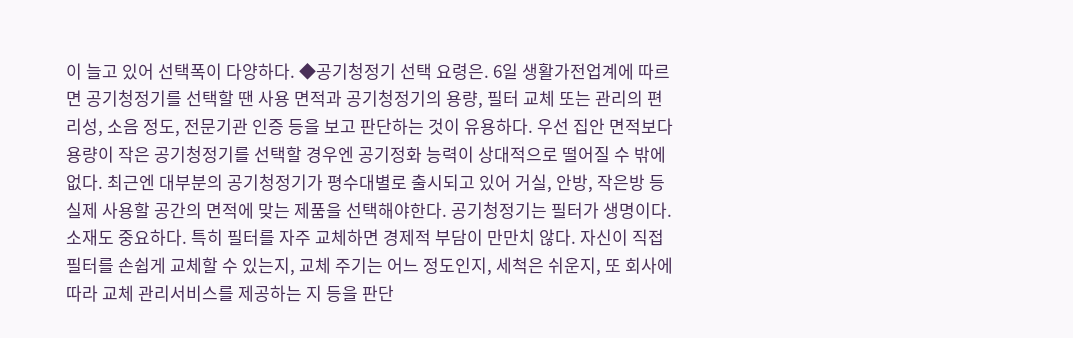이 늘고 있어 선택폭이 다양하다. ◆공기청정기 선택 요령은. 6일 생활가전업계에 따르면 공기청정기를 선택할 땐 사용 면적과 공기청정기의 용량, 필터 교체 또는 관리의 편리성, 소음 정도, 전문기관 인증 등을 보고 판단하는 것이 유용하다. 우선 집안 면적보다 용량이 작은 공기청정기를 선택할 경우엔 공기정화 능력이 상대적으로 떨어질 수 밖에 없다. 최근엔 대부분의 공기청정기가 평수대별로 출시되고 있어 거실, 안방, 작은방 등 실제 사용할 공간의 면적에 맞는 제품을 선택해야한다. 공기청정기는 필터가 생명이다. 소재도 중요하다. 특히 필터를 자주 교체하면 경제적 부담이 만만치 않다. 자신이 직접 필터를 손쉽게 교체할 수 있는지, 교체 주기는 어느 정도인지, 세척은 쉬운지, 또 회사에 따라 교체 관리서비스를 제공하는 지 등을 판단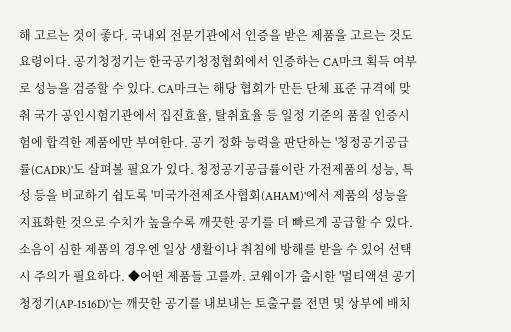해 고르는 것이 좋다. 국내외 전문기관에서 인증을 받은 제품을 고르는 것도 요령이다. 공기청정기는 한국공기청정협회에서 인증하는 CA마크 획득 여부로 성능을 검증할 수 있다. CA마크는 해당 협회가 만든 단체 표준 규격에 맞춰 국가 공인시험기관에서 집진효율, 탈취효율 등 일정 기준의 품질 인증시험에 합격한 제품에만 부여한다. 공기 정화 능력을 판단하는 '청정공기공급률(CADR)'도 살펴볼 필요가 있다. 청정공기공급률이란 가전제품의 성능, 특성 등을 비교하기 쉽도록 '미국가전제조사협회(AHAM)'에서 제품의 성능을 지표화한 것으로 수치가 높을수록 깨끗한 공기를 더 빠르게 공급할 수 있다. 소음이 심한 제품의 경우엔 일상 생활이나 취침에 방해를 받을 수 있어 선택시 주의가 필요하다. ◆어떤 제품들 고를까. 코웨이가 출시한 '멀티액션 공기청정기(AP-1516D)'는 깨끗한 공기를 내보내는 토출구를 전면 및 상부에 배치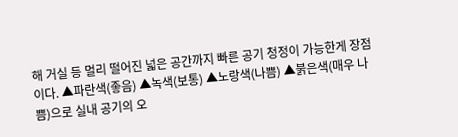해 거실 등 멀리 떨어진 넓은 공간까지 빠른 공기 청정이 가능한게 장점이다. ▲파란색(좋음) ▲녹색(보통) ▲노랑색(나쁨) ▲붉은색(매우 나쁨)으로 실내 공기의 오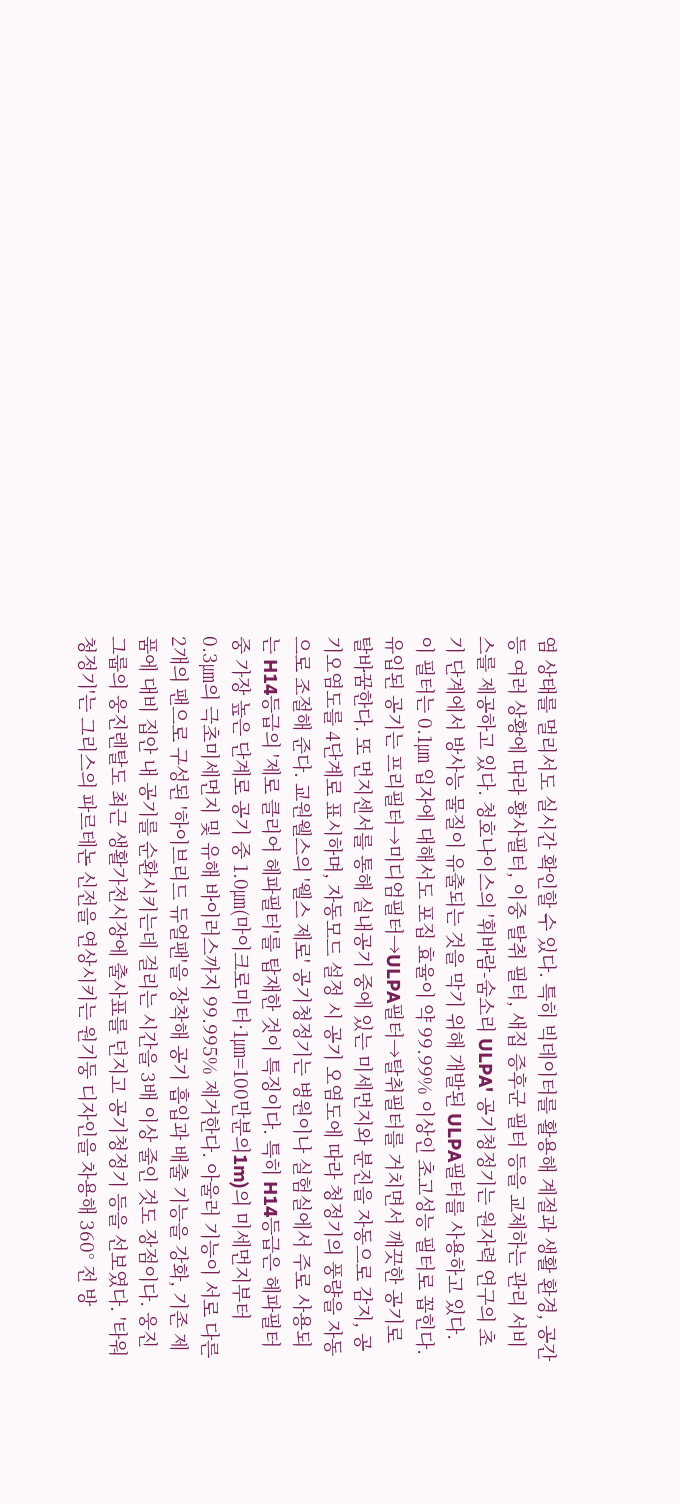염 상태를 멀리서도 실시간 확인할 수 있다. 특히 빅데이터를 활용해 계절과 생활 환경, 공간 등 여러 상황에 따라 황사필터, 이중 탈취 필터, 새집 증후군 필터 등을 교체하는 관리 서비스를 제공하고 있다. 청호나이스의 '휘바람-숨소리 ULPA' 공기청정기는 원자력 연구의 초기 단계에서 방사능 물질이 유출되는 것을 막기 위해 개발된 ULPA필터를 사용하고 있다. 이 필터는 0.1㎛ 입자에 대해서도 포집 효율이 약 99.99% 이상인 초고성능 필터로 꼽힌다. 유입된 공기는 프리필터→미디엄필터→ULPA필터→탈취필터를 거치면서 깨끗한 공기로 탈바꿈한다. 또 먼지센서를 통해 실내공기 중에 있는 미세먼지와 분진을 자동으로 감지, 공기오염도를 4단계로 표시하며, 자동모드 설정 시 공기 오염도에 따라 청정기의 풍량을 자동으로 조절해 준다. 교원웰스의 '웰스 제로' 공기청정기는 병원이나 실험실에서 주로 사용되는 H14등급의 '제로 클리어 헤파필터'를 탑재한 것이 특징이다. 특히 H14등급은 헤파필터 중 가장 높은 단계로 공기 중 1.0㎛(마이크로미터·1㎛=100만분의1m)의 미세먼지부터 0.3㎛의 극초미세먼지 및 유해 바이러스까지 99.995% 제거한다. 아울러 기능이 서로 다른 2개의 팬으로 구성된 '하이브리드 듀얼팬'을 장착해 공기 흡입과 배출 기능을 강화, 기존 제품에 대비 집안 내 공기를 순환시키는데 걸리는 시간을 3배 이상 줄인 것도 장점이다. 웅진그룹의 웅진렌탈도 최근 생활가전시장에 출사표를 던지고 공기청정기 등을 선보였다. '타워청정기'는 그리스의 파르테논 신전을 연상시키는 원기둥 디자인을 차용해 360° 전 방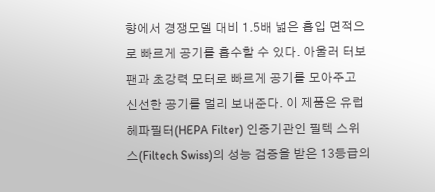향에서 경쟁모델 대비 1.5배 넓은 흡입 면적으로 빠르게 공기를 흡수할 수 있다. 아울러 터보팬과 초강력 모터로 빠르게 공기를 모아주고 신선한 공기를 멀리 보내준다. 이 제품은 유럽 헤파필터(HEPA Filter) 인증기관인 필텍 스위스(Filtech Swiss)의 성능 검증을 받은 13등급의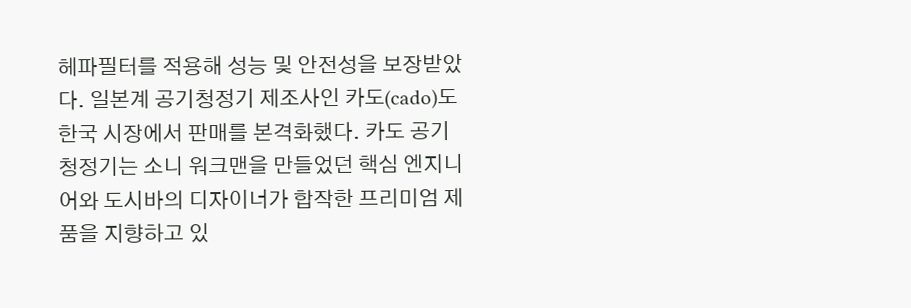헤파필터를 적용해 성능 및 안전성을 보장받았다. 일본계 공기청정기 제조사인 카도(cado)도 한국 시장에서 판매를 본격화했다. 카도 공기청정기는 소니 워크맨을 만들었던 핵심 엔지니어와 도시바의 디자이너가 합작한 프리미엄 제품을 지향하고 있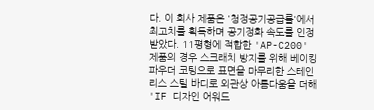다. 이 회사 제품은 '청정공기공급률'에서 최고치를 획득하며 공기정화 속도를 인정받았다. 11평형에 적합한 'AP-C200' 제품의 경우 스크래치 방지를 위해 베이킹 파우더 코팅으로 표면을 마무리한 스테인리스 스틸 바디로 외관상 아름다움을 더해 'IF 디자인 어워드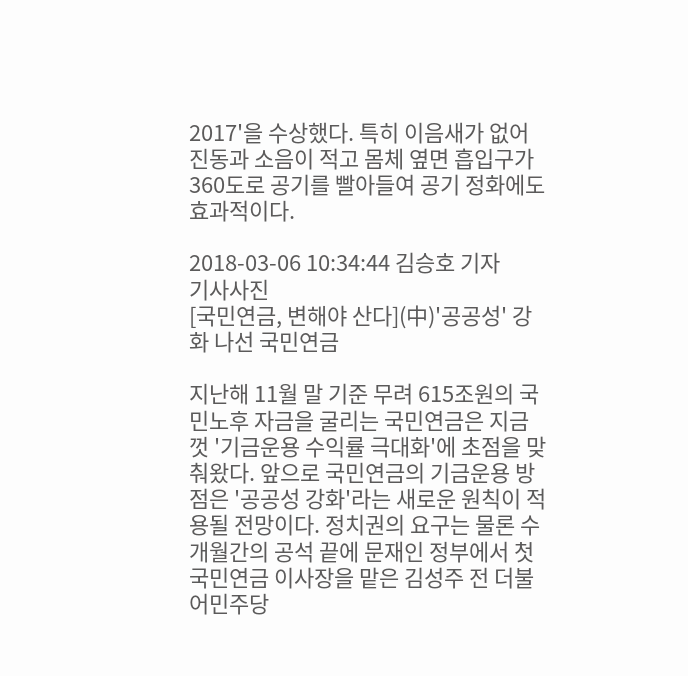2017'을 수상했다. 특히 이음새가 없어 진동과 소음이 적고 몸체 옆면 흡입구가 360도로 공기를 빨아들여 공기 정화에도 효과적이다.

2018-03-06 10:34:44 김승호 기자
기사사진
[국민연금, 변해야 산다](中)'공공성' 강화 나선 국민연금

지난해 11월 말 기준 무려 615조원의 국민노후 자금을 굴리는 국민연금은 지금껏 '기금운용 수익률 극대화'에 초점을 맞춰왔다. 앞으로 국민연금의 기금운용 방점은 '공공성 강화'라는 새로운 원칙이 적용될 전망이다. 정치권의 요구는 물론 수 개월간의 공석 끝에 문재인 정부에서 첫 국민연금 이사장을 맡은 김성주 전 더불어민주당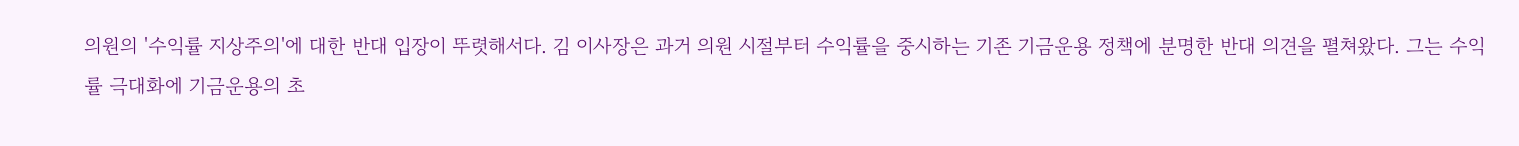의원의 '수익률 지상주의'에 대한 반대 입장이 뚜렷해서다. 김 이사장은 과거 의원 시절부터 수익률을 중시하는 기존 기금운용 정책에 분명한 반대 의견을 펼쳐왔다. 그는 수익률 극대화에 기금운용의 초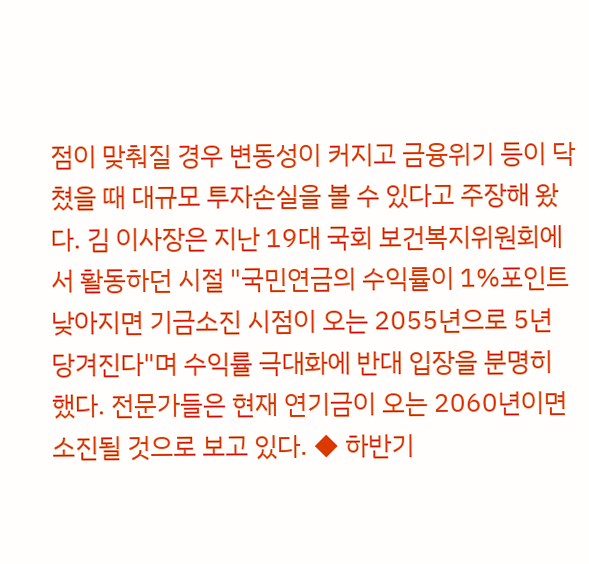점이 맞춰질 경우 변동성이 커지고 금융위기 등이 닥쳤을 때 대규모 투자손실을 볼 수 있다고 주장해 왔다. 김 이사장은 지난 19대 국회 보건복지위원회에서 활동하던 시절 "국민연금의 수익률이 1%포인트 낮아지면 기금소진 시점이 오는 2055년으로 5년 당겨진다"며 수익률 극대화에 반대 입장을 분명히 했다. 전문가들은 현재 연기금이 오는 2060년이면 소진될 것으로 보고 있다. ◆ 하반기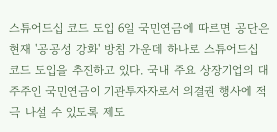스튜어드십 코드 도입 6일 국민연금에 따르면 공단은 현재 '공공성 강화' 방침 가운데 하나로 스튜어드십 코드 도입을 추진하고 있다. 국내 주요 상장기업의 대주주인 국민연금이 기관투자자로서 의결권 행사에 적극 나설 수 있도록 제도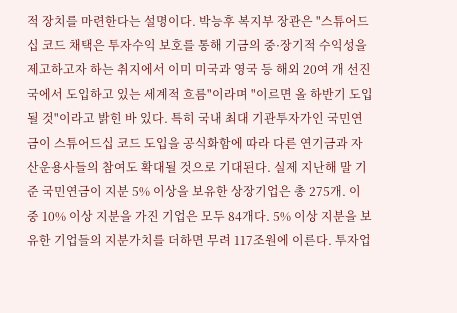적 장치를 마련한다는 설명이다. 박능후 복지부 장관은 "스튜어드십 코드 채택은 투자수익 보호를 통해 기금의 중·장기적 수익성을 제고하고자 하는 취지에서 이미 미국과 영국 등 해외 20여 개 선진국에서 도입하고 있는 세계적 흐름"이라며 "이르면 올 하반기 도입될 것"이라고 밝힌 바 있다. 특히 국내 최대 기관투자가인 국민연금이 스튜어드십 코드 도입을 공식화함에 따라 다른 연기금과 자산운용사들의 참여도 확대될 것으로 기대된다. 실제 지난해 말 기준 국민연금이 지분 5% 이상을 보유한 상장기업은 총 275개. 이 중 10% 이상 지분을 가진 기업은 모두 84개다. 5% 이상 지분을 보유한 기업들의 지분가치를 더하면 무려 117조원에 이른다. 투자업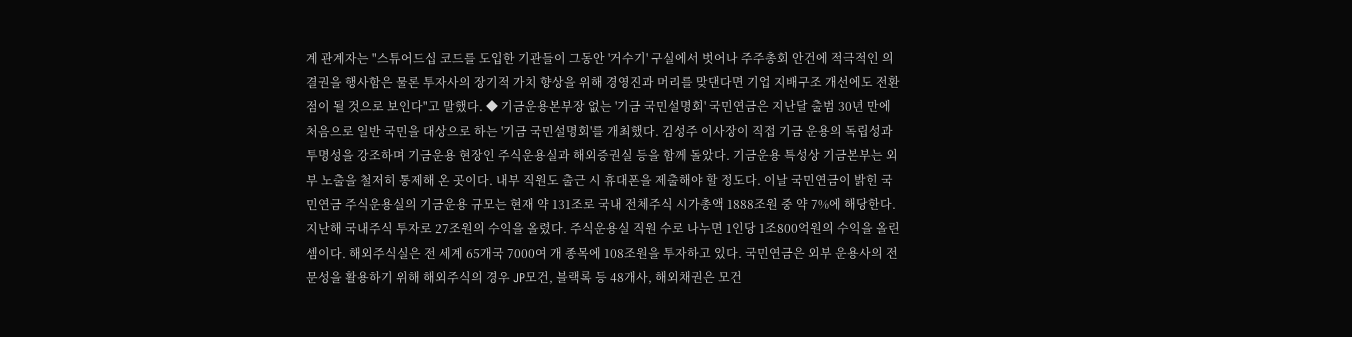계 관계자는 "스튜어드십 코드를 도입한 기관들이 그동안 '거수기' 구실에서 벗어나 주주총회 안건에 적극적인 의결권을 행사함은 물론 투자사의 장기적 가치 향상을 위해 경영진과 머리를 맞댄다면 기업 지배구조 개선에도 전환점이 될 것으로 보인다"고 말했다. ◆ 기금운용본부장 없는 '기금 국민설명회' 국민연금은 지난달 출범 30년 만에 처음으로 일반 국민을 대상으로 하는 '기금 국민설명회'를 개최했다. 김성주 이사장이 직접 기금 운용의 독립성과 투명성을 강조하며 기금운용 현장인 주식운용실과 해외증권실 등을 함께 돌았다. 기금운용 특성상 기금본부는 외부 노출을 철저히 통제해 온 곳이다. 내부 직원도 출근 시 휴대폰을 제출해야 할 정도다. 이날 국민연금이 밝힌 국민연금 주식운용실의 기금운용 규모는 현재 약 131조로 국내 전체주식 시가총액 1888조원 중 약 7%에 해당한다. 지난해 국내주식 투자로 27조원의 수익을 올렸다. 주식운용실 직원 수로 나누면 1인당 1조800억원의 수익을 올린 셈이다. 해외주식실은 전 세계 65개국 7000여 개 종목에 108조원을 투자하고 있다. 국민연금은 외부 운용사의 전문성을 활용하기 위해 해외주식의 경우 JP모건, 블랙록 등 48개사, 해외채권은 모건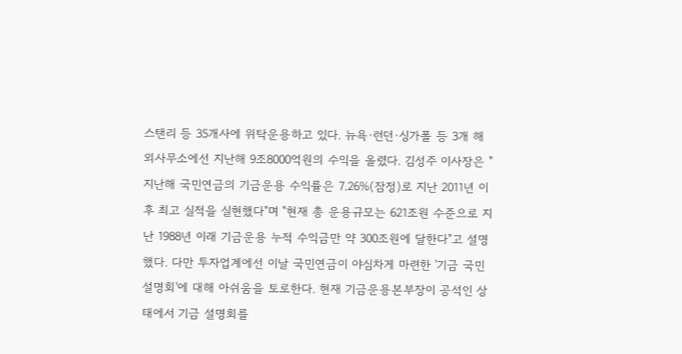스탠리 등 35개사에 위탁운용하고 있다. 뉴욕·런던·싱가폴 등 3개 해외사무소에선 지난해 9조8000억원의 수익을 올렸다. 김성주 이사장은 "지난해 국민연금의 기금운용 수익률은 7.26%(잠정)로 지난 2011년 이후 최고 실적을 실현했다"며 "현재 총 운용규모는 621조원 수준으로 지난 1988년 이래 기금운용 누적 수익금만 약 300조원에 달한다"고 설명했다. 다만 투자업계에선 이날 국민연금이 야심차게 마련한 '기금 국민설명회'에 대해 아쉬움을 토로한다. 현재 기금운용본부장이 공석인 상태에서 기금 설명회를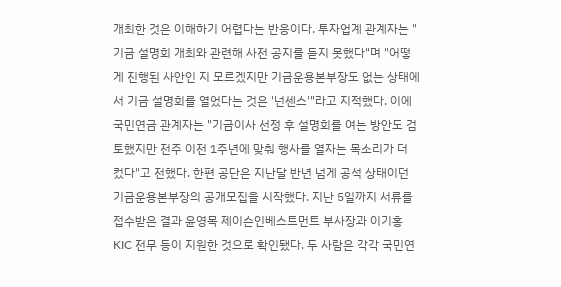개최한 것은 이해하기 어렵다는 반응이다. 투자업계 관계자는 "기금 설명회 개최와 관련해 사전 공지를 듣지 못했다"며 "어떻게 진행된 사안인 지 모르겠지만 기금운용본부장도 없는 상태에서 기금 설명회를 열었다는 것은 '넌센스'"라고 지적했다. 이에 국민연금 관계자는 "기금이사 선정 후 설명회를 여는 방안도 검토했지만 전주 이전 1주년에 맞춰 행사를 열자는 목소리가 더 컸다"고 전했다. 한편 공단은 지난달 반년 넘게 공석 상태이던 기금운용본부장의 공개모집을 시작했다. 지난 5일까지 서류를 접수받은 결과 윤영목 제이슨인베스트먼트 부사장과 이기홍 KIC 전무 등이 지원한 것으로 확인됐다. 두 사람은 각각 국민연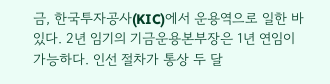금, 한국투자공사(KIC)에서 운용역으로 일한 바 있다. 2년 임기의 기금운용본부장은 1년 연임이 가능하다. 인선 절차가 통상 두 달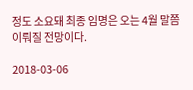정도 소요돼 최종 임명은 오는 4월 말쯤 이뤄질 전망이다.

2018-03-06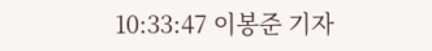10:33:47 이봉준 기자